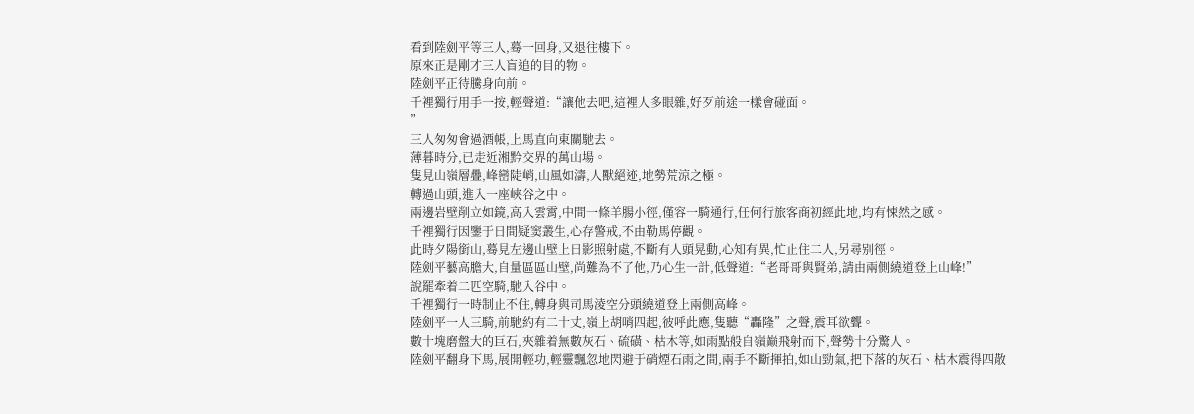看到陸劍平等三人,蓦一回身,又退往樓下。
原來正是剛才三人盲追的目的物。
陸劍平正待騰身向前。
千裡獨行用手一按,輕聲道:“讓他去吧,這裡人多眼雜,好歹前途一樣會碰面。
”
三人匆匆會過酒帳,上馬直向東關馳去。
薄暮時分,已走近湘黔交界的萬山場。
隻見山嶺層疊,峰巒陡峭,山風如濤,人獸絕迹,地勢荒涼之極。
轉過山頭,進入一座峽谷之中。
兩邊岩壁削立如鏡,高入雲霄,中間一條羊腸小徑,僅容一騎通行,任何行旅客商初經此地,均有悚然之感。
千裡獨行因鑒于日間疑窦叢生,心存警戒,不由勒馬停觀。
此時夕陽銜山,蓦見左邊山壁上日影照射處,不斷有人頭晃動,心知有異,忙止住二人,另尋别徑。
陸劍平藝高膽大,自量區區山壁,尚難為不了他,乃心生一計,低聲道:“老哥哥與賢弟,請由兩側繞道登上山峰!”
說罷牽着二匹空騎,馳入谷中。
千裡獨行一時制止不住,轉身與司馬淩空分頭繞道登上兩側高峰。
陸劍平一人三騎,前馳約有二十丈,嶺上胡哨四起,彼呼此應,隻聽“轟隆”之聲,震耳欲聾。
數十塊磨盤大的巨石,夾雜着無數灰石、硫磺、枯木等,如雨點般自嶺巅飛射而下,聲勢十分驚人。
陸劍平翻身下馬,展開輕功,輕靈飄忽地閃避于硝煙石雨之間,兩手不斷揮拍,如山勁氣,把下落的灰石、枯木震得四散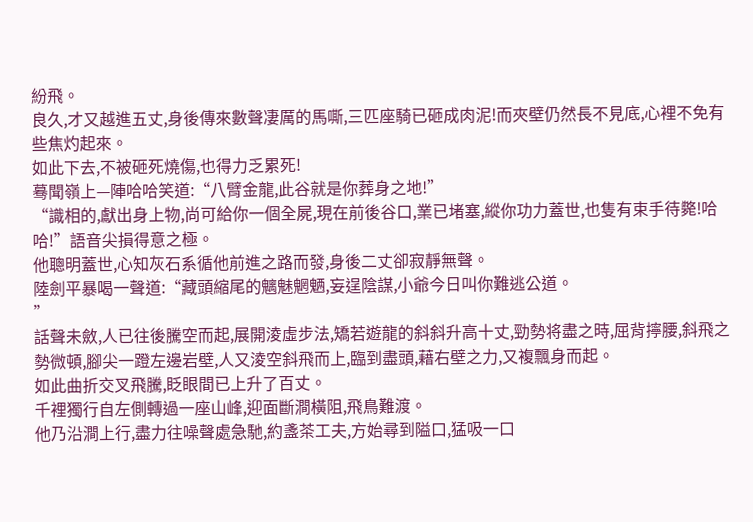紛飛。
良久,才又越進五丈,身後傳來數聲凄厲的馬嘶,三匹座騎已砸成肉泥!而夾壁仍然長不見底,心裡不免有些焦灼起來。
如此下去,不被砸死燒傷,也得力乏累死!
蓦聞嶺上—陣哈哈笑道:“八臂金龍,此谷就是你葬身之地!”
“識相的,獻出身上物,尚可給你一個全屍,現在前後谷口,業已堵塞,縱你功力蓋世,也隻有束手待斃!哈哈!”語音尖損得意之極。
他聰明蓋世,心知灰石系循他前進之路而發,身後二丈卻寂靜無聲。
陸劍平暴喝一聲道:“藏頭縮尾的魑魅魍魉,妄逞陰謀,小爺今日叫你難逃公道。
”
話聲未斂,人已往後騰空而起,展開淩虛步法,矯若遊龍的斜斜升高十丈,勁勢将盡之時,屈背擰腰,斜飛之勢微頓,腳尖一蹬左邊岩壁,人又淩空斜飛而上,臨到盡頭,藉右壁之力,又複飄身而起。
如此曲折交叉飛騰,眨眼間已上升了百丈。
千裡獨行自左側轉過一座山峰,迎面斷澗橫阻,飛鳥難渡。
他乃沿澗上行,盡力往噪聲處急馳,約盞茶工夫,方始尋到隘口,猛吸一口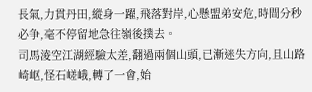長氣,力貫丹田,縱身一躍,飛落對岸,心懸盟弟安危,時間分秒必争,毫不停留地急往嶺後撲去。
司馬淩空江湖經驗太差,翻過兩個山頭,已漸迷失方向,且山路崎岖,怪石嵯峨,轉了一會,始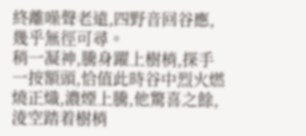終離噪聲老遠,四野音回谷應,幾乎無徑可尋。
稍一凝神,騰身躍上樹梢,探手一按額頭,恰值此時谷中烈火燃燒正熾,濃煙上騰,他驚喜之餘,淩空踏着樹梢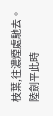枝葉,往濃煙處馳去。
陸劍平此時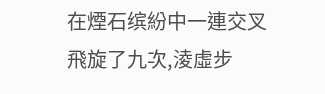在煙石缤紛中一連交叉飛旋了九次,淩虛步